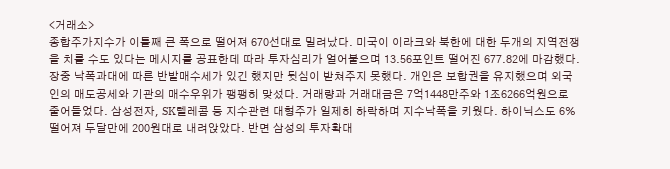<거래소>
종합주가지수가 이틀째 큰 폭으로 떨어져 670선대로 밀려났다. 미국이 이라크와 북한에 대한 두개의 지역전쟁을 치를 수도 있다는 메시지를 공표한데 따라 투자심리가 얼어붙으며 13.56포인트 떨어진 677.82에 마감했다. 장중 낙폭과대에 따른 반발매수세가 있긴 했지만 뒷심이 받쳐주지 못했다. 개인은 보합권을 유지했으며 외국인의 매도공세와 기관의 매수우위가 팽팽히 맞섰다. 거래량과 거래대금은 7억1448만주와 1조6266억원으로 줄어들었다. 삼성전자, SK텔레콤 등 지수관련 대형주가 일제히 하락하며 지수낙폭을 키웠다. 하이닉스도 6% 떨어져 두달만에 200원대로 내려앉았다. 반면 삼성의 투자확대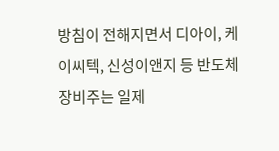방침이 전해지면서 디아이, 케이씨텍, 신성이앤지 등 반도체장비주는 일제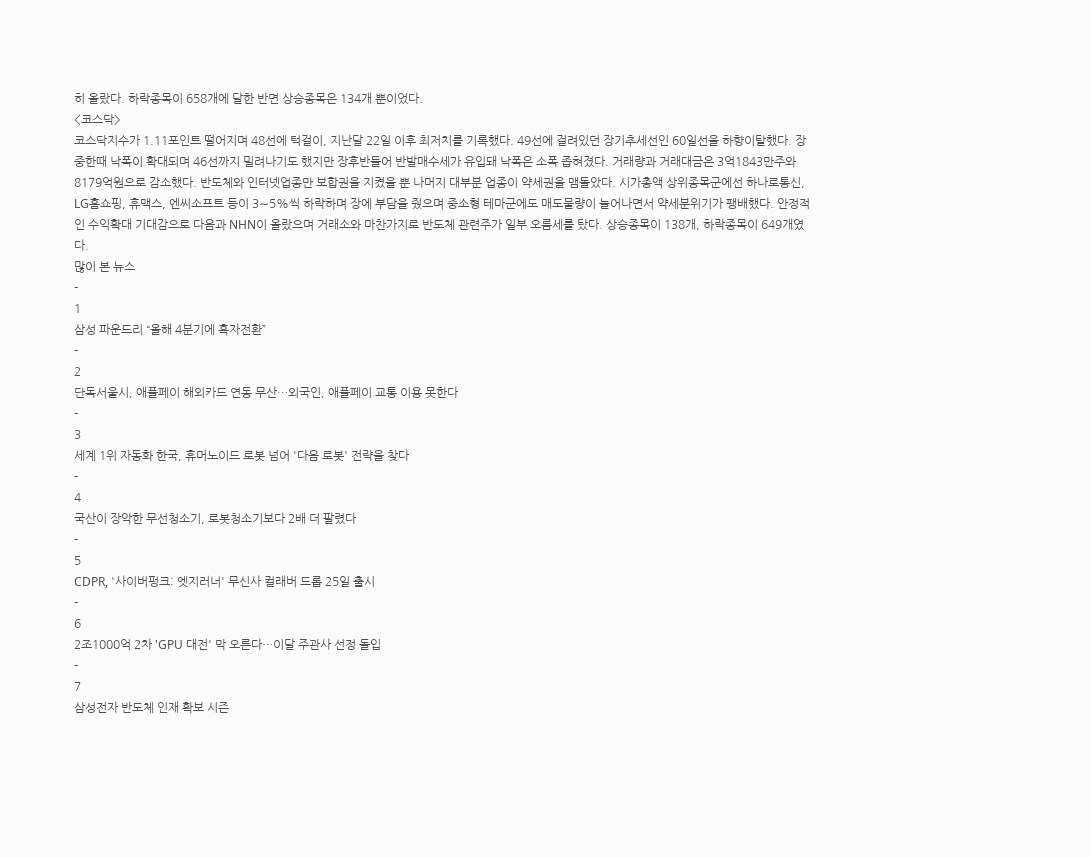히 올랐다. 하락종목이 658개에 달한 반면 상승종목은 134개 뿐이었다.
<코스닥>
코스닥지수가 1.11포인트 떨어지며 48선에 턱걸이, 지난달 22일 이후 최저치를 기록했다. 49선에 걸려있던 장기추세선인 60일선을 하향이탈했다. 장중한때 낙폭이 확대되며 46선까지 밀려나기도 했지만 장후반들어 반발매수세가 유입돼 낙폭은 소폭 좁혀졌다. 거래량과 거래대금은 3억1843만주와 8179억원으로 감소했다. 반도체와 인터넷업종만 보합권을 지켰을 뿐 나머지 대부분 업종이 약세권을 맴돌았다. 시가총액 상위종목군에선 하나로통신, LG홈쇼핑, 휴맥스, 엔씨소프트 등이 3∼5%씩 하락하며 장에 부담을 줬으며 중소형 테마군에도 매도물량이 늘어나면서 약세분위기가 팽배했다. 안정적인 수익확대 기대감으로 다음과 NHN이 올랐으며 거래소와 마찬가지로 반도체 관련주가 일부 오름세를 탔다. 상승종목이 138개, 하락종목이 649개였다.
많이 본 뉴스
-
1
삼성 파운드리 “올해 4분기에 흑자전환”
-
2
단독서울시, 애플페이 해외카드 연동 무산…외국인, 애플페이 교통 이용 못한다
-
3
세계 1위 자동화 한국, 휴머노이드 로봇 넘어 '다음 로봇' 전략을 찾다
-
4
국산이 장악한 무선청소기, 로봇청소기보다 2배 더 팔렸다
-
5
CDPR, '사이버펑크: 엣지러너' 무신사 컬래버 드롭 25일 출시
-
6
2조1000억 2차 'GPU 대전' 막 오른다…이달 주관사 선정 돌입
-
7
삼성전자 반도체 인재 확보 시즌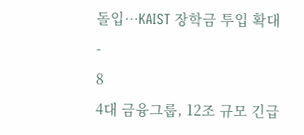돌입…KAIST 장학금 투입 확대
-
8
4대 금융그룹, 12조 규모 긴급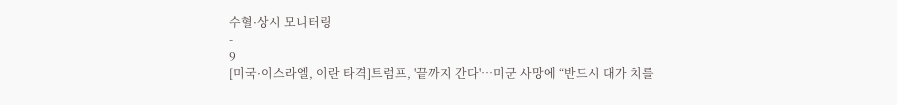수혈·상시 모니터링
-
9
[미국·이스라엘, 이란 타격]트럼프, '끝까지 간다'…미군 사망에 “반드시 대가 치를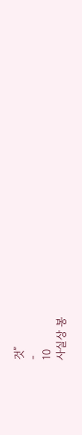것”
-
10
사실상 봉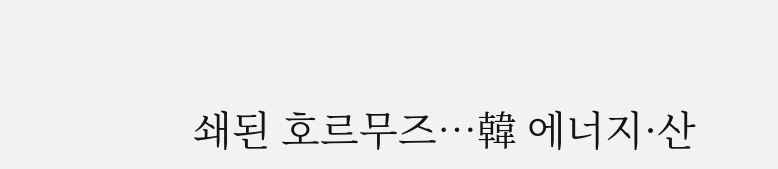쇄된 호르무즈…韓 에너지·산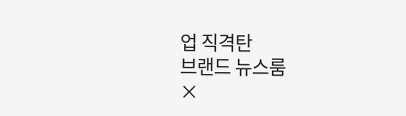업 직격탄
브랜드 뉴스룸
×